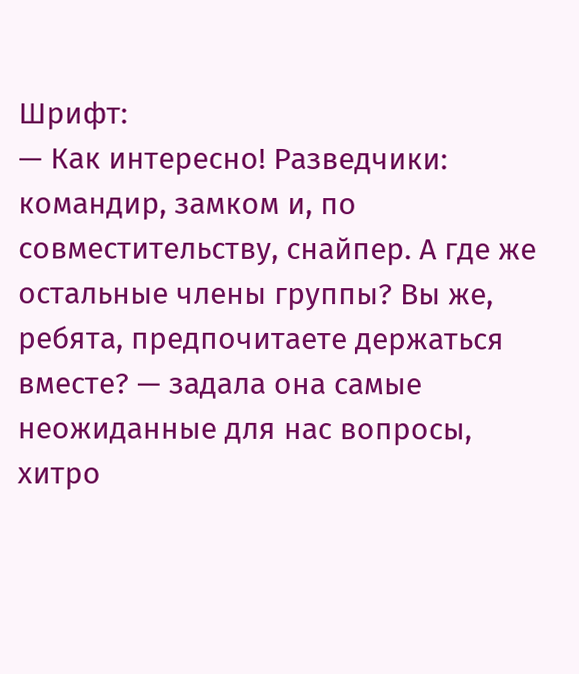Шрифт:
— Как интересно! Разведчики: командир, замком и, по совместительству, снайпер. А где же остальные члены группы? Вы же, ребята, предпочитаете держаться вместе? — задала она самые неожиданные для нас вопросы, хитро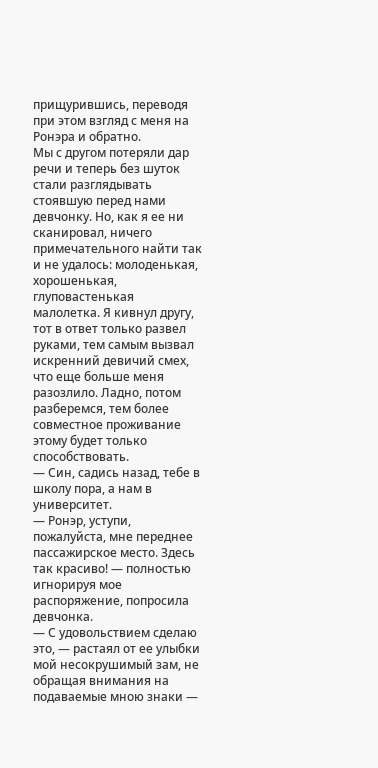прищурившись, переводя при этом взгляд с меня на Ронэра и обратно.
Мы с другом потеряли дар речи и теперь без шуток стали разглядывать стоявшую перед нами девчонку. Но, как я ее ни сканировал, ничего примечательного найти так и не удалось: молоденькая, хорошенькая, глуповастенькая малолетка. Я кивнул другу, тот в ответ только развел руками, тем самым вызвал искренний девичий смех, что еще больше меня разозлило. Ладно, потом разберемся, тем более совместное проживание этому будет только способствовать.
— Син, садись назад, тебе в школу пора, а нам в университет.
— Ронэр, уступи, пожалуйста, мне переднее пассажирское место. Здесь так красиво! — полностью игнорируя мое распоряжение, попросила девчонка.
— С удовольствием сделаю это, — растаял от ее улыбки мой несокрушимый зам, не обращая внимания на подаваемые мною знаки —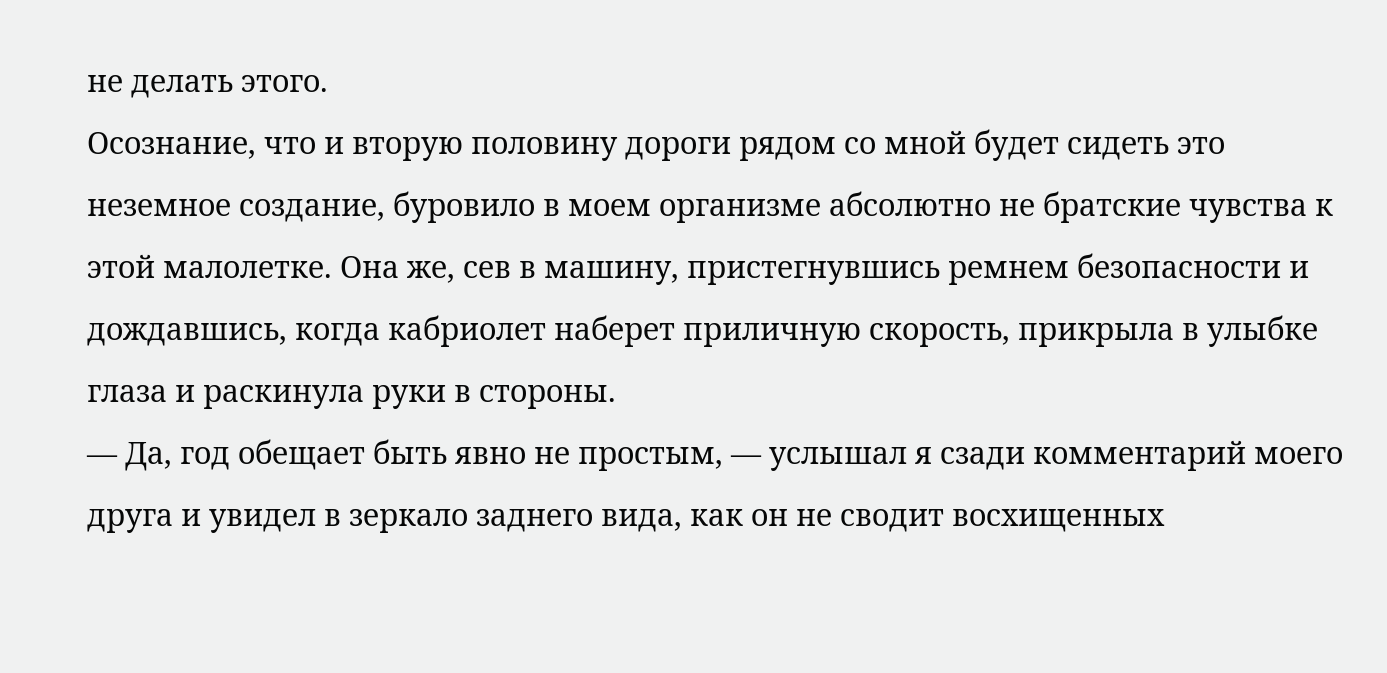не делать этого.
Осознание, что и вторую половину дороги рядом со мной будет сидеть это неземное создание, буровило в моем организме абсолютно не братские чувства к этой малолетке. Она же, сев в машину, пристегнувшись ремнем безопасности и дождавшись, когда кабриолет наберет приличную скорость, прикрыла в улыбке глаза и раскинула руки в стороны.
— Да, год обещает быть явно не простым, — услышал я сзади комментарий моего друга и увидел в зеркало заднего вида, как он не сводит восхищенных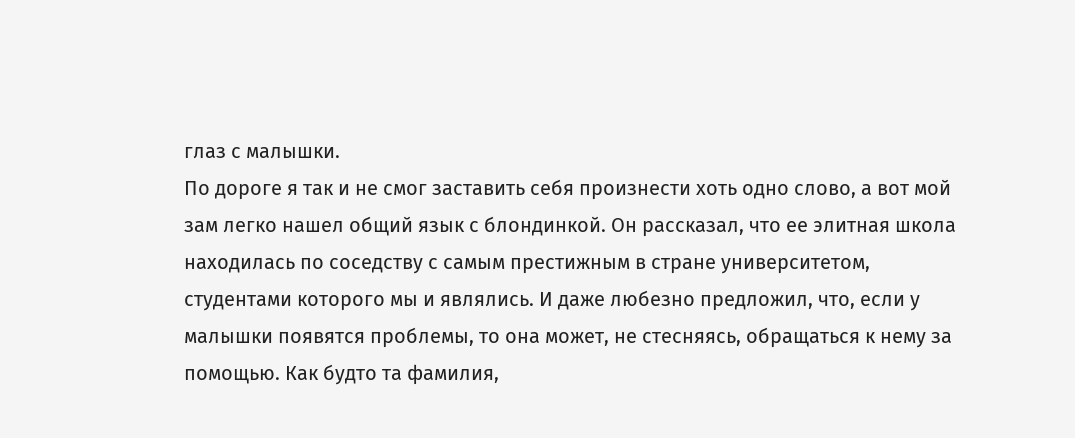глаз с малышки.
По дороге я так и не смог заставить себя произнести хоть одно слово, а вот мой зам легко нашел общий язык с блондинкой. Он рассказал, что ее элитная школа находилась по соседству с самым престижным в стране университетом, студентами которого мы и являлись. И даже любезно предложил, что, если у малышки появятся проблемы, то она может, не стесняясь, обращаться к нему за помощью. Как будто та фамилия,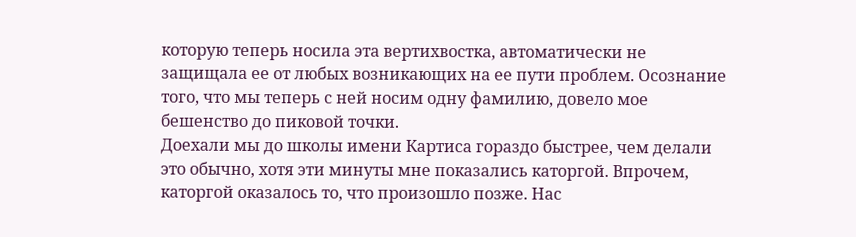которую теперь носила эта вертихвостка, автоматически не защищала ее от любых возникающих на ее пути проблем. Осознание того, что мы теперь с ней носим одну фамилию, довело мое бешенство до пиковой точки.
Доехали мы до школы имени Картиса гораздо быстрее, чем делали это обычно, хотя эти минуты мне показались каторгой. Впрочем, каторгой оказалось то, что произошло позже. Нас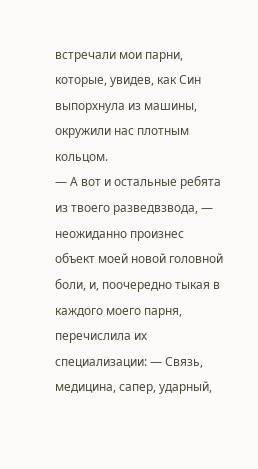встречали мои парни, которые, увидев, как Син выпорхнула из машины, окружили нас плотным кольцом.
— А вот и остальные ребята из твоего разведвзвода, — неожиданно произнес объект моей новой головной боли, и, поочередно тыкая в каждого моего парня, перечислила их специализации: — Связь, медицина, сапер, ударный,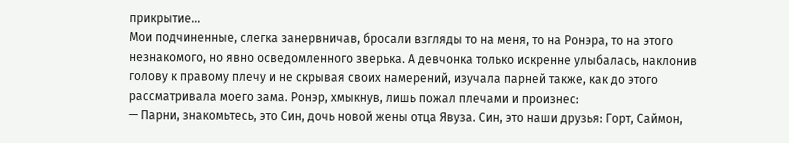прикрытие…
Мои подчиненные, слегка занервничав, бросали взгляды то на меня, то на Ронэра, то на этого незнакомого, но явно осведомленного зверька. А девчонка только искренне улыбалась, наклонив голову к правому плечу и не скрывая своих намерений, изучала парней также, как до этого рассматривала моего зама. Ронэр, хмыкнув, лишь пожал плечами и произнес:
— Парни, знакомьтесь, это Син, дочь новой жены отца Явуза. Син, это наши друзья: Горт, Саймон,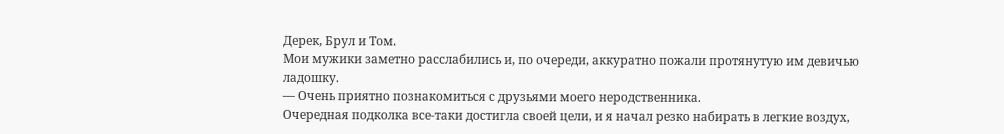Дерек, Брул и Том.
Мои мужики заметно расслабились и, по очереди, аккуратно пожали протянутую им девичью ладошку.
— Очень приятно познакомиться с друзьями моего неродственника.
Очередная подколка все-таки достигла своей цели, и я начал резко набирать в легкие воздух,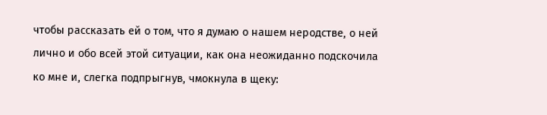чтобы рассказать ей о том, что я думаю о нашем неродстве, о ней лично и обо всей этой ситуации, как она неожиданно подскочила ко мне и, слегка подпрыгнув, чмокнула в щеку: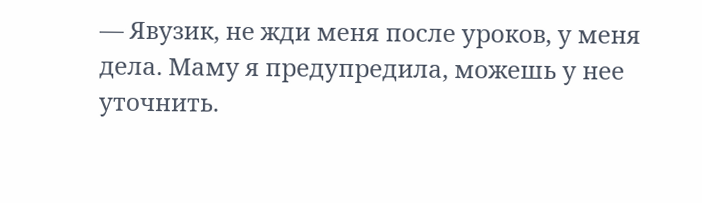— Явузик, не жди меня после уроков, у меня дела. Маму я предупредила, можешь у нее уточнить.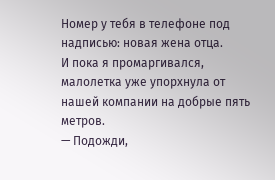Номер у тебя в телефоне под надписью: новая жена отца.
И пока я промаргивался, малолетка уже упорхнула от нашей компании на добрые пять метров.
— Подожди,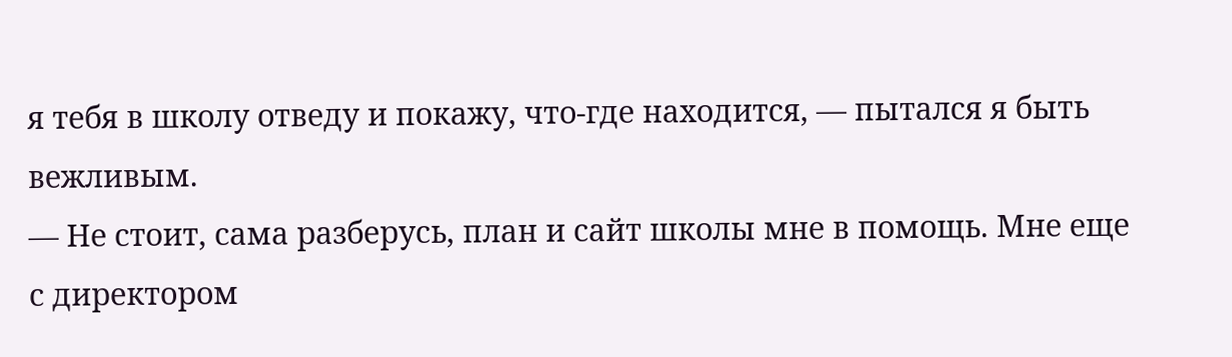я тебя в школу отведу и покажу, что-где находится, — пытался я быть вежливым.
— Не стоит, сама разберусь, план и сайт школы мне в помощь. Мне еще с директором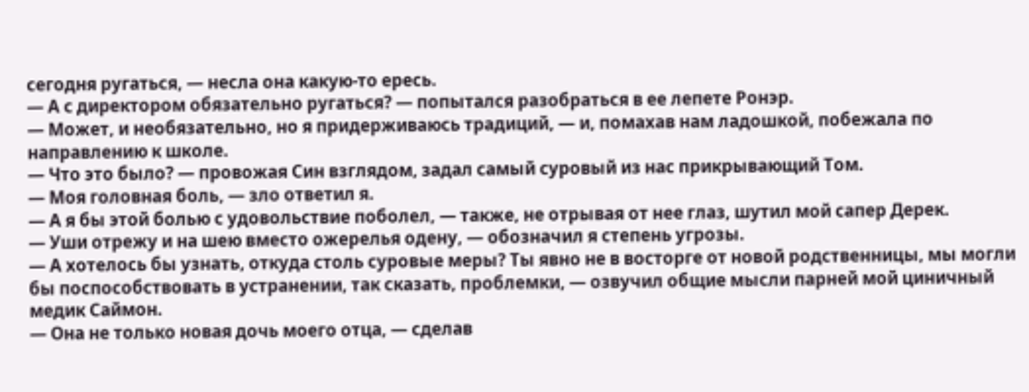сегодня ругаться, — несла она какую-то ересь.
— А с директором обязательно ругаться? — попытался разобраться в ее лепете Ронэр.
— Может, и необязательно, но я придерживаюсь традиций, — и, помахав нам ладошкой, побежала по направлению к школе.
— Что это было? — провожая Син взглядом, задал самый суровый из нас прикрывающий Том.
— Моя головная боль, — зло ответил я.
— А я бы этой болью с удовольствие поболел, — также, не отрывая от нее глаз, шутил мой сапер Дерек.
— Уши отрежу и на шею вместо ожерелья одену, — обозначил я степень угрозы.
— А хотелось бы узнать, откуда столь суровые меры? Ты явно не в восторге от новой родственницы, мы могли бы поспособствовать в устранении, так сказать, проблемки, — озвучил общие мысли парней мой циничный медик Саймон.
— Она не только новая дочь моего отца, — сделав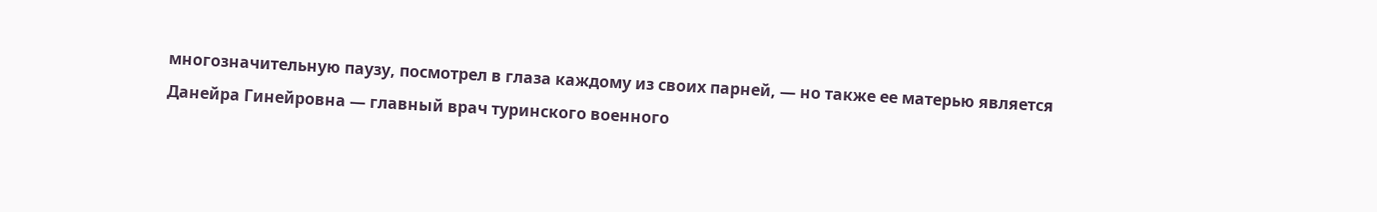многозначительную паузу, посмотрел в глаза каждому из своих парней, — но также ее матерью является Данейра Гинейровна — главный врач туринского военного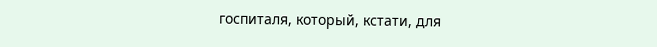госпиталя, который, кстати, для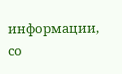информации, со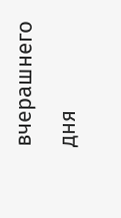вчерашнего дня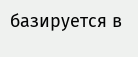базируется в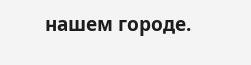нашем городе.